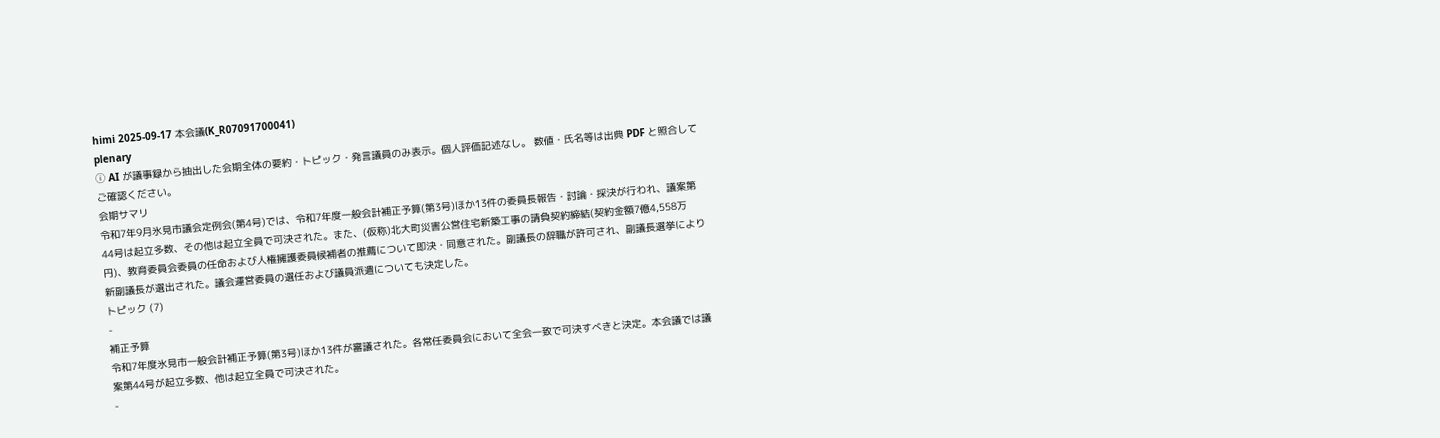himi 2025-09-17 本会議(K_R07091700041)
plenary
ⓘ AI が議事録から抽出した会期全体の要約・トピック・発言議員のみ表示。個人評価記述なし。 数値・氏名等は出典 PDF と照合してご確認ください。
会期サマリ
令和7年9月氷見市議会定例会(第4号)では、令和7年度一般会計補正予算(第3号)ほか13件の委員長報告・討論・採決が行われ、議案第44号は起立多数、その他は起立全員で可決された。また、(仮称)北大町災害公営住宅新築工事の請負契約締結(契約金額7億4,558万円)、教育委員会委員の任命および人権擁護委員候補者の推薦について即決・同意された。副議長の辞職が許可され、副議長選挙により新副議長が選出された。議会運営委員の選任および議員派遣についても決定した。
トピック (7)
-
補正予算
令和7年度氷見市一般会計補正予算(第3号)ほか13件が審議された。各常任委員会において全会一致で可決すべきと決定。本会議では議案第44号が起立多数、他は起立全員で可決された。
-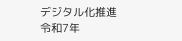デジタル化推進
令和7年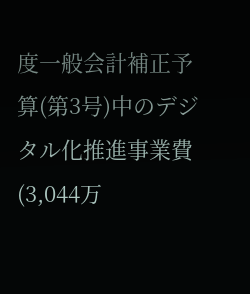度一般会計補正予算(第3号)中のデジタル化推進事業費(3,044万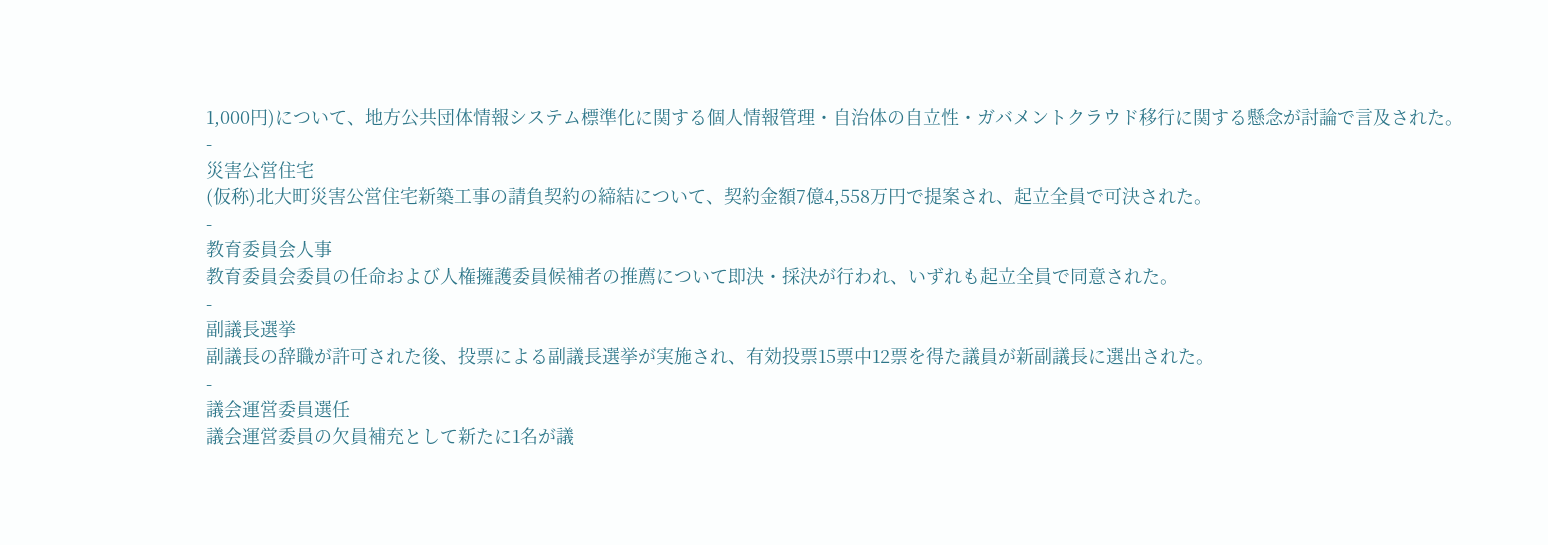1,000円)について、地方公共団体情報システム標準化に関する個人情報管理・自治体の自立性・ガバメントクラウド移行に関する懸念が討論で言及された。
-
災害公営住宅
(仮称)北大町災害公営住宅新築工事の請負契約の締結について、契約金額7億4,558万円で提案され、起立全員で可決された。
-
教育委員会人事
教育委員会委員の任命および人権擁護委員候補者の推薦について即決・採決が行われ、いずれも起立全員で同意された。
-
副議長選挙
副議長の辞職が許可された後、投票による副議長選挙が実施され、有効投票15票中12票を得た議員が新副議長に選出された。
-
議会運営委員選任
議会運営委員の欠員補充として新たに1名が議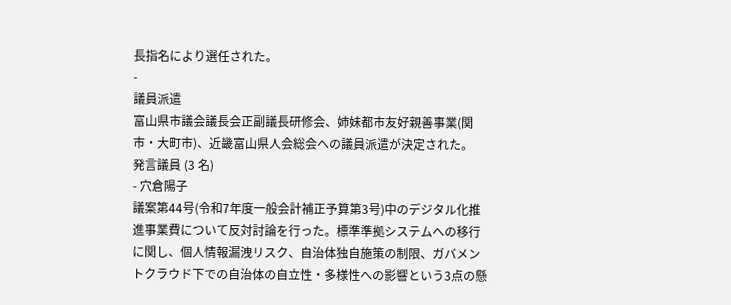長指名により選任された。
-
議員派遣
富山県市議会議長会正副議長研修会、姉妹都市友好親善事業(関市・大町市)、近畿富山県人会総会への議員派遣が決定された。
発言議員 (3 名)
- 穴倉陽子
議案第44号(令和7年度一般会計補正予算第3号)中のデジタル化推進事業費について反対討論を行った。標準準拠システムへの移行に関し、個人情報漏洩リスク、自治体独自施策の制限、ガバメントクラウド下での自治体の自立性・多様性への影響という3点の懸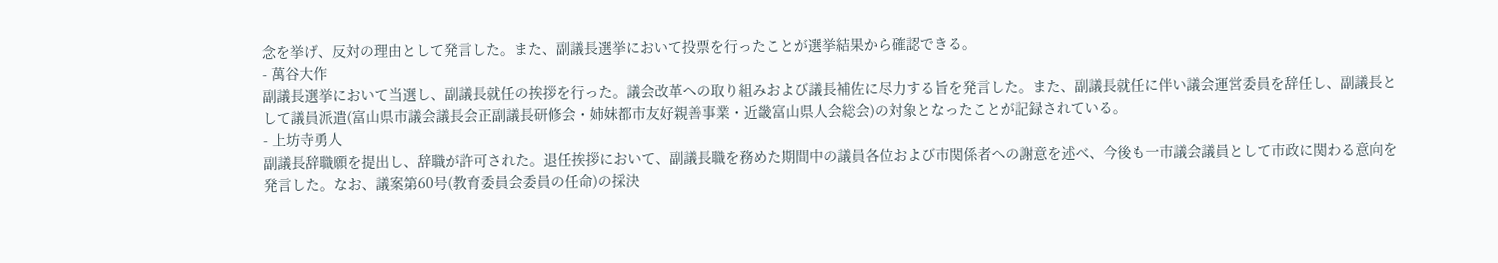念を挙げ、反対の理由として発言した。また、副議長選挙において投票を行ったことが選挙結果から確認できる。
- 萬谷大作
副議長選挙において当選し、副議長就任の挨拶を行った。議会改革への取り組みおよび議長補佐に尽力する旨を発言した。また、副議長就任に伴い議会運営委員を辞任し、副議長として議員派遣(富山県市議会議長会正副議長研修会・姉妹都市友好親善事業・近畿富山県人会総会)の対象となったことが記録されている。
- 上坊寺勇人
副議長辞職願を提出し、辞職が許可された。退任挨拶において、副議長職を務めた期間中の議員各位および市関係者への謝意を述べ、今後も一市議会議員として市政に関わる意向を発言した。なお、議案第60号(教育委員会委員の任命)の採決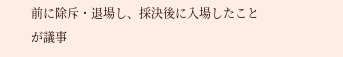前に除斥・退場し、採決後に入場したことが議事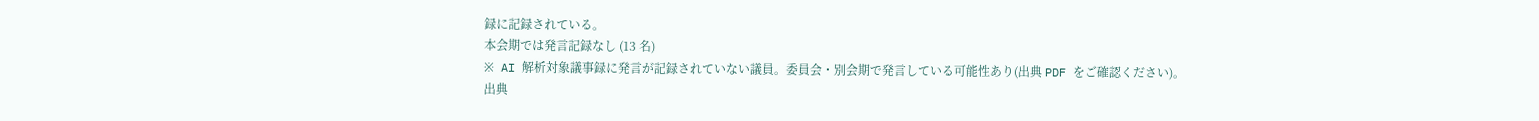録に記録されている。
本会期では発言記録なし (13 名)
※ AI 解析対象議事録に発言が記録されていない議員。委員会・別会期で発言している可能性あり(出典 PDF をご確認ください)。
出典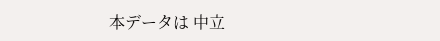本データは 中立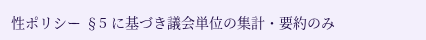性ポリシー §5 に基づき議会単位の集計・要約のみ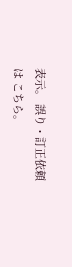表示。 誤り・訂正依頼は こちら。